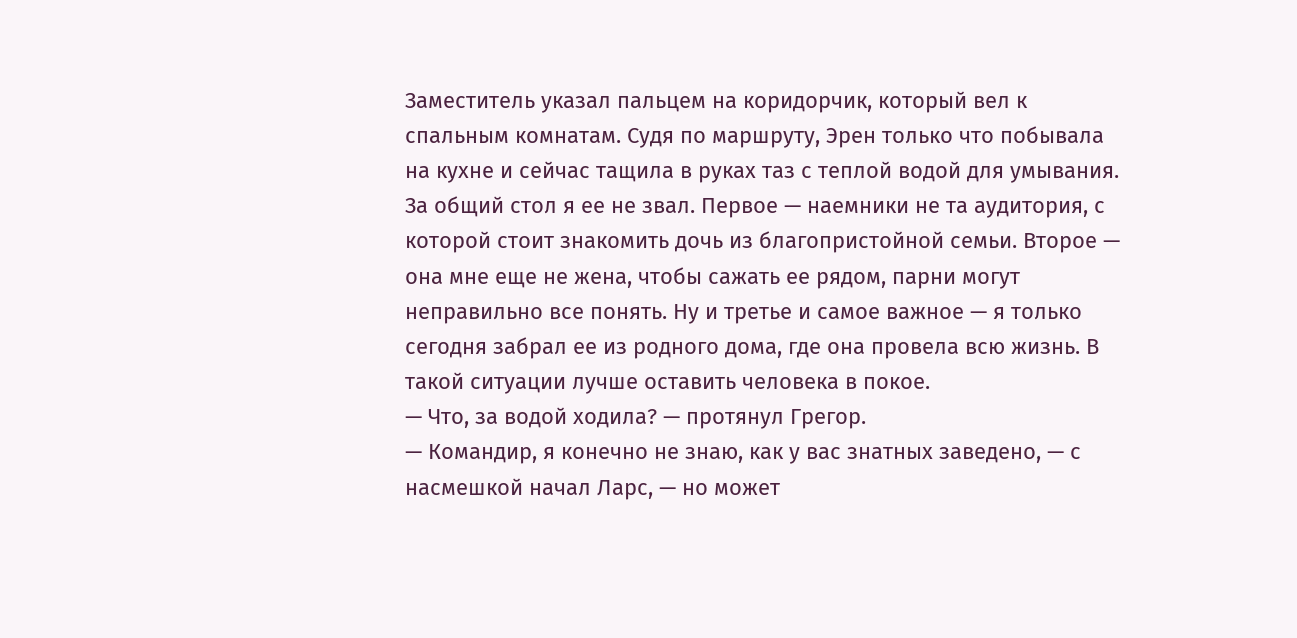Заместитель указал пальцем на коридорчик, который вел к спальным комнатам. Судя по маршруту, Эрен только что побывала на кухне и сейчас тащила в руках таз с теплой водой для умывания. За общий стол я ее не звал. Первое — наемники не та аудитория, с которой стоит знакомить дочь из благопристойной семьи. Второе — она мне еще не жена, чтобы сажать ее рядом, парни могут неправильно все понять. Ну и третье и самое важное — я только сегодня забрал ее из родного дома, где она провела всю жизнь. В такой ситуации лучше оставить человека в покое.
— Что, за водой ходила? — протянул Грегор.
— Командир, я конечно не знаю, как у вас знатных заведено, — с насмешкой начал Ларс, — но может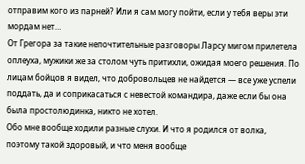отправим кого из парней? Или я сам могу пойти, если у тебя веры эти мордам нет…
От Грегора за такие непочтительные разговоры Ларсу мигом прилетела оплеуха, мужики же за столом чуть притихли, ожидая моего решения. По лицам бойцов я видел, что добровольцев не найдется — все уже успели поддать, да и соприкасаться с невестой командира, даже если бы она была простолюдинка, никто не хотел.
Обо мне вообще ходили разные слухи. И что я родился от волка, поэтому такой здоровый, и что меня вообще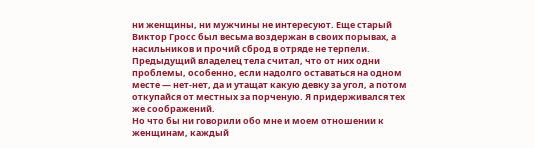ни женщины, ни мужчины не интересуют. Еще старый Виктор Гросс был весьма воздержан в своих порывах, а насильников и прочий сброд в отряде не терпели. Предыдущий владелец тела считал, что от них одни проблемы, особенно, если надолго оставаться на одном месте — нет-нет, да и утащат какую девку за угол, а потом откупайся от местных за порченую. Я придерживался тех же соображений.
Но что бы ни говорили обо мне и моем отношении к женщинам, каждый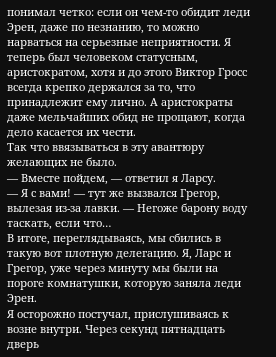понимал четко: если он чем-то обидит леди Эрен, даже по незнанию, то можно нарваться на серьезные неприятности. Я теперь был человеком статусным, аристократом, хотя и до этого Виктор Гросс всегда крепко держался за то, что принадлежит ему лично. А аристократы даже мельчайших обид не прощают, когда дело касается их чести.
Так что ввязываться в эту авантюру желающих не было.
— Вместе пойдем, — ответил я Ларсу.
— Я с вами! — тут же вызвался Грегор, вылезая из-за лавки. — Негоже барону воду таскать, если что…
В итоге, переглядываясь, мы сбились в такую вот плотную делегацию. Я, Ларс и Грегор, уже через минуту мы были на пороге комнатушки, которую заняла леди Эрен.
Я осторожно постучал, прислушиваясь к возне внутри. Через секунд пятнадцать дверь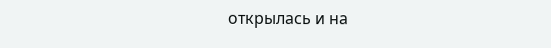открылась и на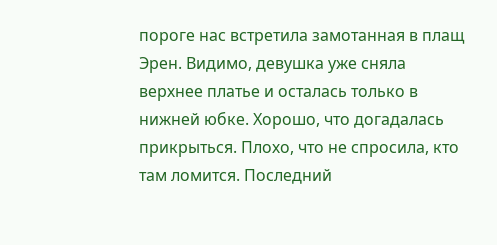пороге нас встретила замотанная в плащ Эрен. Видимо, девушка уже сняла верхнее платье и осталась только в нижней юбке. Хорошо, что догадалась прикрыться. Плохо, что не спросила, кто там ломится. Последний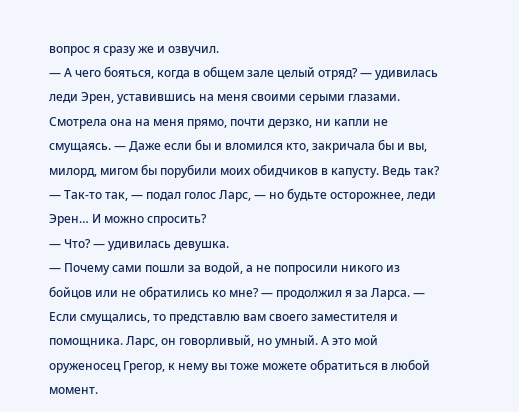вопрос я сразу же и озвучил.
— А чего бояться, когда в общем зале целый отряд? — удивилась леди Эрен, уставившись на меня своими серыми глазами. Смотрела она на меня прямо, почти дерзко, ни капли не смущаясь. — Даже если бы и вломился кто, закричала бы и вы, милорд, мигом бы порубили моих обидчиков в капусту. Ведь так?
— Так-то так, — подал голос Ларс, — но будьте осторожнее, леди Эрен… И можно спросить?
— Что? — удивилась девушка.
— Почему сами пошли за водой, а не попросили никого из бойцов или не обратились ко мне? — продолжил я за Ларса. — Если смущались, то представлю вам своего заместителя и помощника. Ларс, он говорливый, но умный. А это мой оруженосец Грегор, к нему вы тоже можете обратиться в любой момент.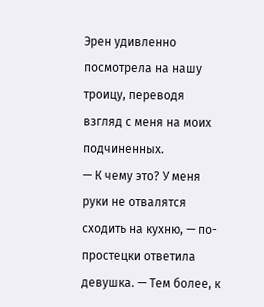Эрен удивленно посмотрела на нашу троицу, переводя взгляд с меня на моих подчиненных.
— К чему это? У меня руки не отвалятся сходить на кухню, — по-простецки ответила девушка. — Тем более, к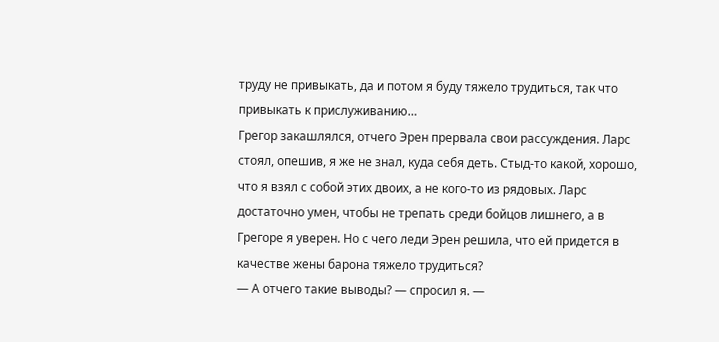труду не привыкать, да и потом я буду тяжело трудиться, так что привыкать к прислуживанию…
Грегор закашлялся, отчего Эрен прервала свои рассуждения. Ларс стоял, опешив, я же не знал, куда себя деть. Стыд-то какой, хорошо, что я взял с собой этих двоих, а не кого-то из рядовых. Ларс достаточно умен, чтобы не трепать среди бойцов лишнего, а в Грегоре я уверен. Но с чего леди Эрен решила, что ей придется в качестве жены барона тяжело трудиться?
— А отчего такие выводы? — спросил я. —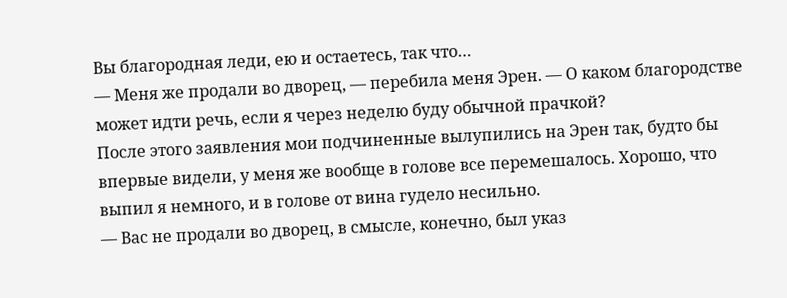Вы благородная леди, ею и остаетесь, так что…
— Меня же продали во дворец, — перебила меня Эрен. — О каком благородстве может идти речь, если я через неделю буду обычной прачкой?
После этого заявления мои подчиненные вылупились на Эрен так, будто бы впервые видели, у меня же вообще в голове все перемешалось. Хорошо, что выпил я немного, и в голове от вина гудело несильно.
— Вас не продали во дворец, в смысле, конечно, был указ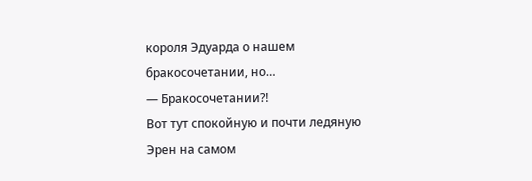короля Эдуарда о нашем бракосочетании, но…
— Бракосочетании⁈
Вот тут спокойную и почти ледяную Эрен на самом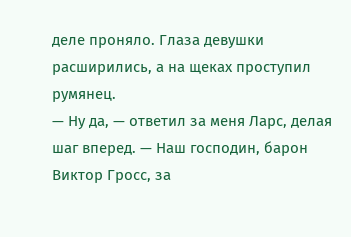деле проняло. Глаза девушки расширились, а на щеках проступил румянец.
— Ну да, — ответил за меня Ларс, делая шаг вперед. — Наш господин, барон Виктор Гросс, за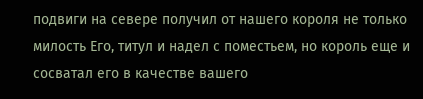подвиги на севере получил от нашего короля не только милость Его, титул и надел с поместьем, но король еще и сосватал его в качестве вашего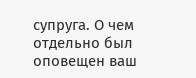супруга. О чем отдельно был оповещен ваш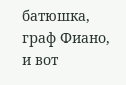батюшка, граф Фиано, и вот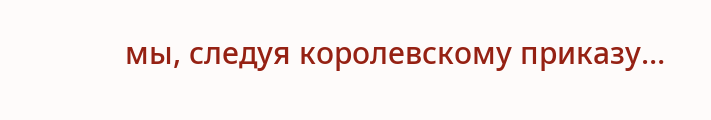мы, следуя королевскому приказу…